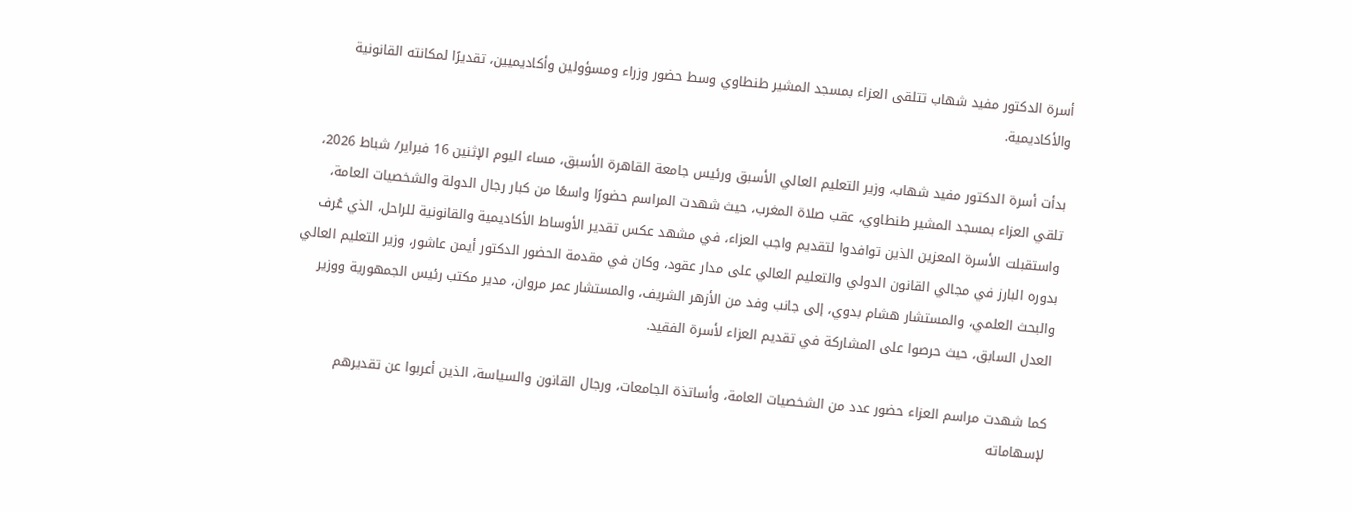أسرة الدكتور مفيد شهاب تتلقى العزاء بمسجد المشير طنطاوي وسط حضور وزراء ومسؤولين وأكاديميين، تقديرًا لمكانته القانونية والأكاديمية.

بدأت أسرة الدكتور مفيد شهاب، وزير التعليم العالي الأسبق ورئيس جامعة القاهرة الأسبق، مساء اليوم الإثنين 16 فبراير/ شباط 2026، تلقي العزاء بمسجد المشير طنطاوي، عقب صلاة المغرب، حيث شهدت المراسم حضورًا واسعًا من كبار رجال الدولة والشخصيات العامة، واستقبلت الأسرة المعزين الذين توافدوا لتقديم واجب العزاء، في مشهد عكس تقدير الأوساط الأكاديمية والقانونية للراحل، الذي عُرف بدوره البارز في مجالي القانون الدولي والتعليم العالي على مدار عقود، وكان في مقدمة الحضور الدكتور أيمن عاشور، وزير التعليم العالي والبحث العلمي، والمستشار هشام بدوي، إلى جانب وفد من الأزهر الشريف، والمستشار عمر مروان، مدير مكتب رئيس الجمهورية ووزير العدل السابق، حيث حرصوا على المشاركة في تقديم العزاء لأسرة الفقيد.

كما شهدت مراسم العزاء حضور عدد من الشخصيات العامة، وأساتذة الجامعات، ورجال القانون والسياسة، الذين أعربوا عن تقديرهم لإسهاماته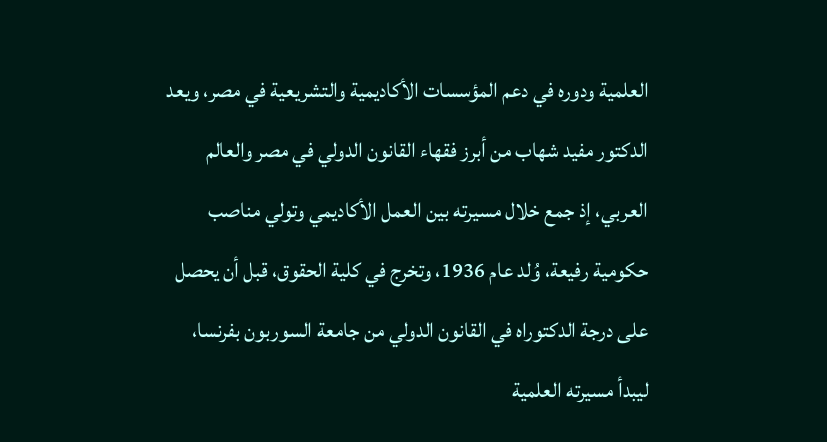العلمية ودوره في دعم المؤسسات الأكاديمية والتشريعية في مصر، ويعد الدكتور مفيد شهاب من أبرز فقهاء القانون الدولي في مصر والعالم العربي، إذ جمع خلال مسيرته بين العمل الأكاديمي وتولي مناصب حكومية رفيعة، وُلد عام 1936، وتخرج في كلية الحقوق، قبل أن يحصل على درجة الدكتوراه في القانون الدولي من جامعة السوربون بفرنسا، ليبدأ مسيرته العلمية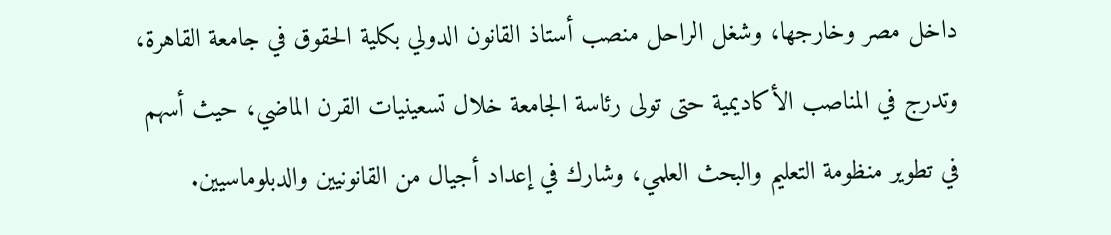داخل مصر وخارجها، وشغل الراحل منصب أستاذ القانون الدولي بكلية الحقوق في جامعة القاهرة، وتدرج في المناصب الأكاديمية حتى تولى رئاسة الجامعة خلال تسعينيات القرن الماضي، حيث أسهم في تطوير منظومة التعليم والبحث العلمي، وشارك في إعداد أجيال من القانونيين والدبلوماسيين.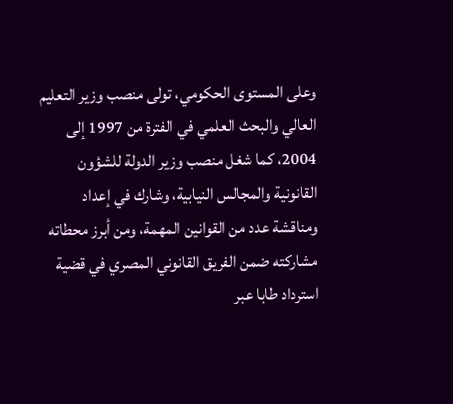وعلى المستوى الحكومي، تولى منصب وزير التعليم العالي والبحث العلمي في الفترة من 1997 إلى 2004، كما شغل منصب وزير الدولة للشؤون القانونية والمجالس النيابية، وشارك في إعداد ومناقشة عدد من القوانين المهمة، ومن أبرز محطاته مشاركته ضمن الفريق القانوني المصري في قضية استرداد طابا عبر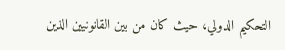التحكيم الدولي، حيث كان من بين القانونيين الذين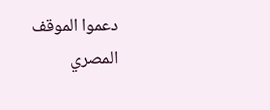دعموا الموقف المصري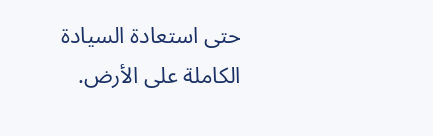حتى استعادة السيادة الكاملة على الأرض.